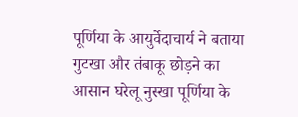पूर्णिया के आयुर्वेदाचार्य ने बताया गुटखा और तंबाकू छोड़ने का आसान घरेलू नुस्खा पूर्णिया के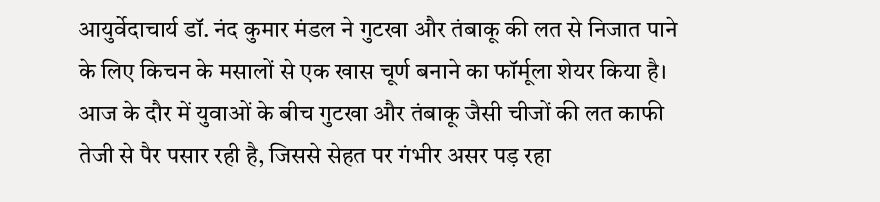आयुर्वेदाचार्य डॉ. नंद कुमार मंडल ने गुटखा और तंबाकू की लत से निजात पाने के लिए किचन के मसालों से एक खास चूर्ण बनाने का फॉर्मूला शेयर किया है। आज के दौर में युवाओं के बीच गुटखा और तंबाकू जैसी चीजों की लत काफी तेजी से पैर पसार रही है, जिससे सेहत पर गंभीर असर पड़ रहा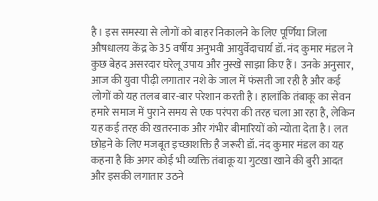है। इस समस्या से लोगों को बाहर निकालने के लिए पूर्णिया जिला औषधालय केंद्र के 35 वर्षीय अनुभवी आयुर्वेदाचार्य डॉ. नंद कुमार मंडल ने कुछ बेहद असरदार घरेलू उपाय और नुस्खे साझा किए हैं। उनके अनुसार, आज की युवा पीढ़ी लगातार नशे के जाल में फंसती जा रही है और कई लोगों को यह तलब बार-बार परेशान करती है। हालांकि तंबाकू का सेवन हमारे समाज में पुराने समय से एक परंपरा की तरह चला आ रहा है, लेकिन यह कई तरह की खतरनाक और गंभीर बीमारियों को न्योता देता है। लत छोड़ने के लिए मजबूत इच्छाशक्ति है जरूरी डॉ. नंद कुमार मंडल का यह कहना है कि अगर कोई भी व्यक्ति तंबाकू या गुटखा खाने की बुरी आदत और इसकी लगातार उठने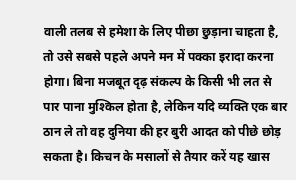वाली तलब से हमेशा के लिए पीछा छुड़ाना चाहता है, तो उसे सबसे पहले अपने मन में पक्का इरादा करना होगा। बिना मजबूत दृढ़ संकल्प के किसी भी लत से पार पाना मुश्किल होता है, लेकिन यदि व्यक्ति एक बार ठान ले तो वह दुनिया की हर बुरी आदत को पीछे छोड़ सकता है। किचन के मसालों से तैयार करें यह खास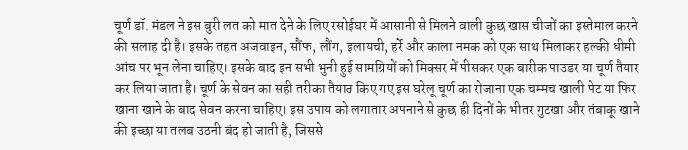चूर्ण डॉ. मंडल ने इस बुरी लत को मात देने के लिए रसोईघर में आसानी से मिलने वाली कुछ खास चीजों का इस्तेमाल करने की सलाह दी है। इसके तहत अजवाइन, सौंफ, लौंग, इलायची, हर्रे और काला नमक को एक साथ मिलाकर हल्की धीमी आंच पर भून लेना चाहिए। इसके बाद इन सभी भुनी हुई सामग्रियों को मिक्सर में पीसकर एक बारीक पाउडर या चूर्ण तैयार कर लिया जाता है। चूर्ण के सेवन का सही तरीका तैयाਰ किए गए इस घरेलू चूर्ण का रोजाना एक चम्मच खाली पेट या फिर खाना खाने के बाद सेवन करना चाहिए। इस उपाय को लगातार अपनाने से कुछ ही दिनों के भीतर गुटखा और तंबाकू खाने की इच्छा या तलब उठनी बंद हो जाती है, जिससे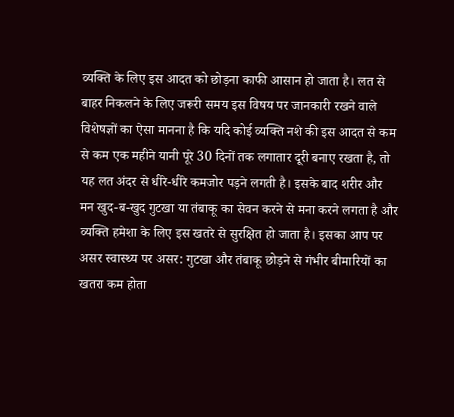व्यक्ति के लिए इस आदत को छोड़ना काफी आसान हो जाता है। लत से बाहर निकलने के लिए जरूरी समय इस विषय पर जानकारी रखने वाले विशेषज्ञों का ऐसा मानना है कि यदि कोई व्यक्ति नशे की इस आदत से कम से कम एक महीने यानी पूरे 30 दिनों तक लगातार दूरी बनाए रखता है, तो यह लत अंदर से धीरे-धीरे कमजोर पड़ने लगती है। इसके बाद शरीर और मन खुद-ब-खुद गुटखा या तंबाकू का सेवन करने से मना करने लगता है और व्यक्ति हमेशा के लिए इस खतरे से सुरक्षित हो जाता है। इसका आप पर असर स्वास्थ्य पर असर: गुटखा और तंबाकू छोड़ने से गंभीर बीमारियों का खतरा कम होता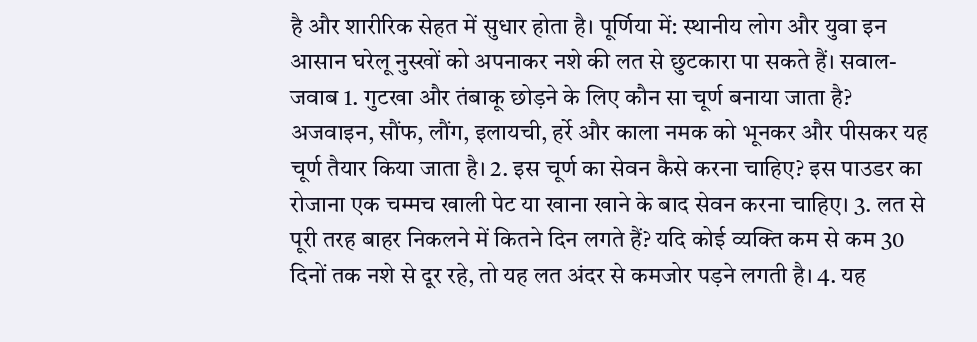है और शारीरिक सेहत में सुधार होता है। पूर्णिया में: स्थानीय लोग और युवा इन आसान घरेलू नुस्खों को अपनाकर नशे की लत से छुटकारा पा सकते हैं। सवाल-जवाब 1. गुटखा और तंबाकू छोड़ने के लिए कौन सा चूर्ण बनाया जाता है? अजवाइन, सौंफ, लौंग, इलायची, हर्रे और काला नमक को भूनकर और पीसकर यह चूर्ण तैयार किया जाता है। 2. इस चूर्ण का सेवन कैसे करना चाहिए? इस पाउडर का रोजाना एक चम्मच खाली पेट या खाना खाने के बाद सेवन करना चाहिए। 3. लत से पूरी तरह बाहर निकलने में कितने दिन लगते हैं? यदि कोई व्यक्ति कम से कम 30 दिनों तक नशे से दूर रहे, तो यह लत अंदर से कमजोर पड़ने लगती है। 4. यह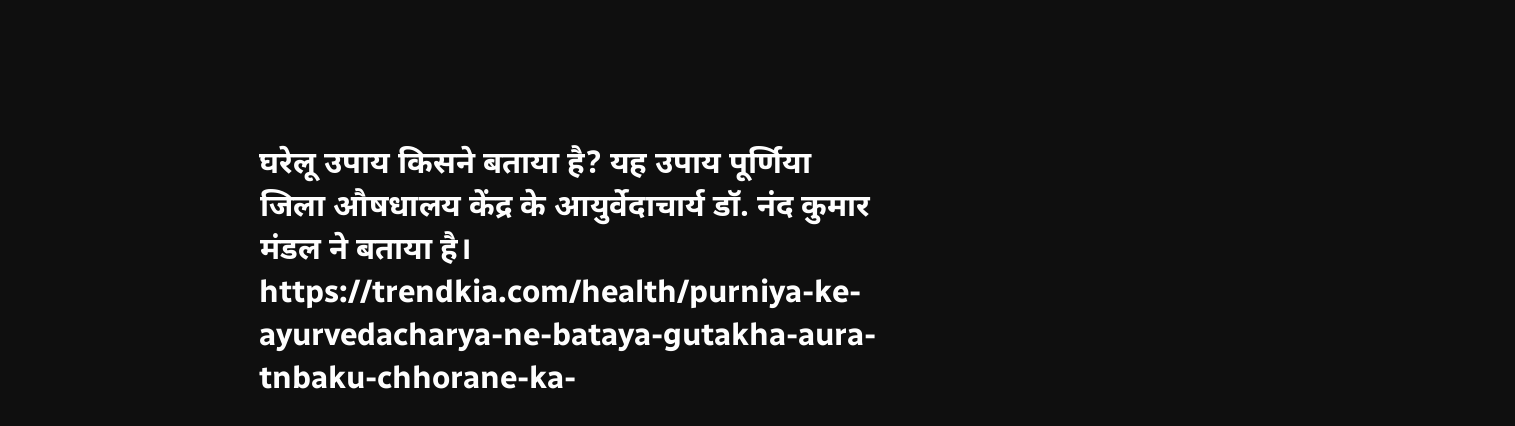घरेलू उपाय किसने बताया है? यह उपाय पूर्णिया जिला औषधालय केंद्र के आयुर्वेदाचार्य डॉ. नंद कुमार मंडल ने बताया है। https://trendkia.com/health/purniya-ke-ayurvedacharya-ne-bataya-gutakha-aura-tnbaku-chhorane-ka-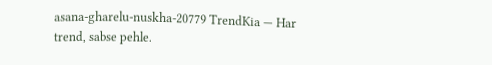asana-gharelu-nuskha-20779 TrendKia — Har trend, sabse pehle.